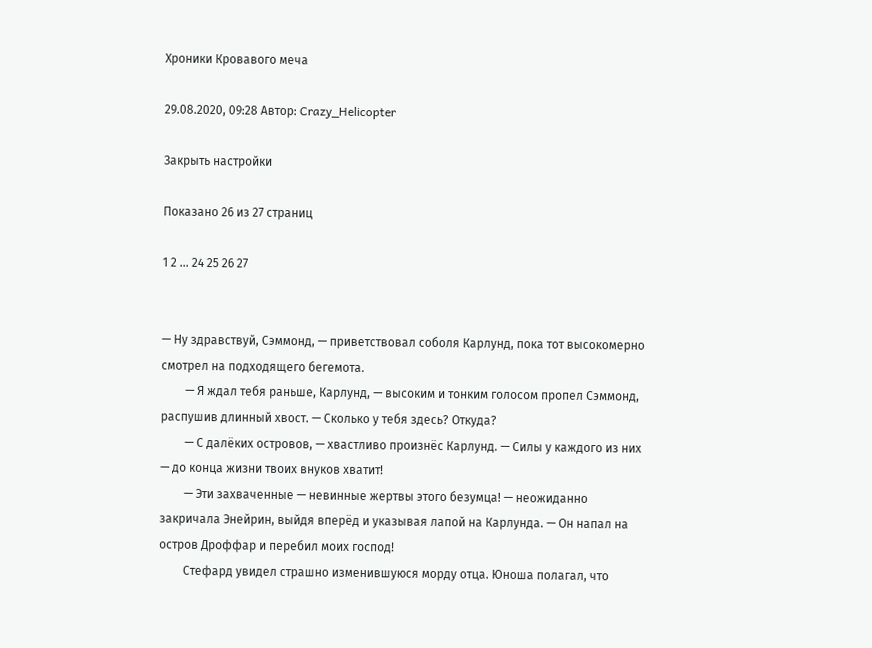Хроники Кровавого меча

29.08.2020, 09:28 Автор: Crazy_Helicopter

Закрыть настройки

Показано 26 из 27 страниц

1 2 ... 24 25 26 27


— Ну здравствуй, Сэммонд, — приветствовал соболя Карлунд, пока тот высокомерно смотрел на подходящего бегемота.
        — Я ждал тебя раньше, Карлунд, — высоким и тонким голосом пропел Сэммонд, распушив длинный хвост. — Сколько у тебя здесь? Откуда?
        — С далёких островов, — хвастливо произнёс Карлунд. — Силы у каждого из них — до конца жизни твоих внуков хватит!
        — Эти захваченные — невинные жертвы этого безумца! — неожиданно закричала Энейрин, выйдя вперёд и указывая лапой на Карлунда. — Он напал на остров Дроффар и перебил моих господ!
        Стефард увидел страшно изменившуюся морду отца. Юноша полагал, что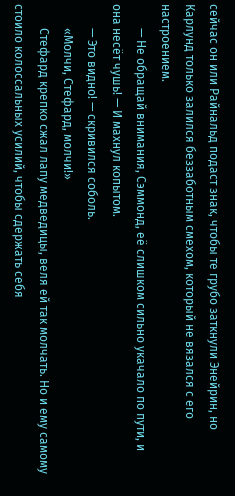сейчас он или Райнальд подаст знак, чтобы те грубо заткнули Энейрин, но Карлунд только залился беззаботным смехом, который не вязался с его настроением.
        — Не обращай внимания, Сэммонд, её слишком сильно укачало по пути, и она несёт чушь! — И махнул копытом.
        — Это видно! — скривился соболь.
        «Молчи, Стефард, молчи!»
        Стефард крепко сжал лапу медведицы, веля ей так молчать. Но и ему самому стоило колоссальных усилий, чтобы сдержать себя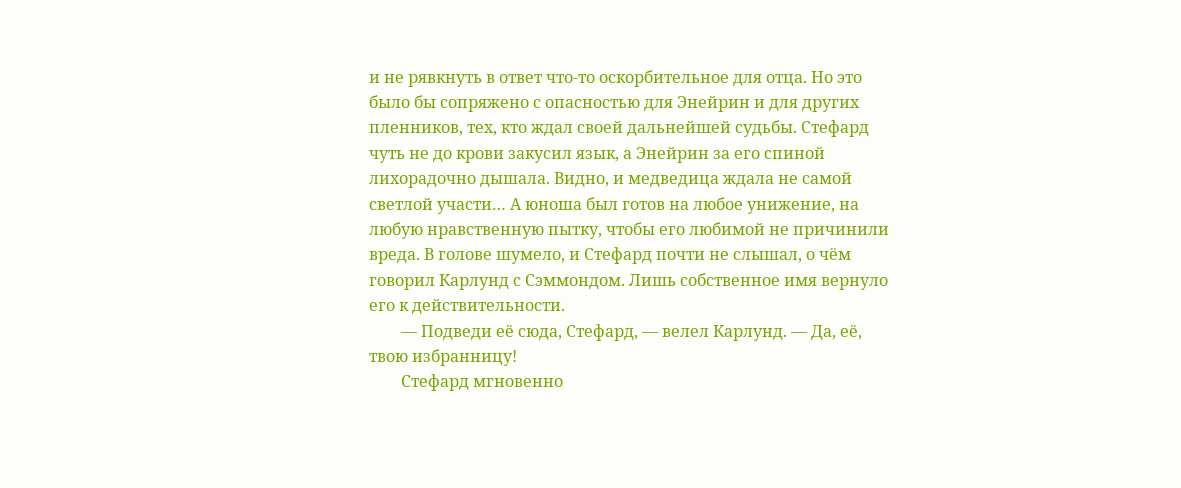и не рявкнуть в ответ что-то оскорбительное для отца. Но это было бы сопряжено с опасностью для Энейрин и для других пленников, тех, кто ждал своей дальнейшей судьбы. Стефард чуть не до крови закусил язык, а Энейрин за его спиной лихорадочно дышала. Видно, и медведица ждала не самой светлой участи… А юноша был готов на любое унижение, на любую нравственную пытку, чтобы его любимой не причинили вреда. В голове шумело, и Стефард почти не слышал, о чём говорил Карлунд с Сэммондом. Лишь собственное имя вернуло его к действительности.
        — Подведи её сюда, Стефард, — велел Карлунд. — Да, её, твою избранницу!
        Стефард мгновенно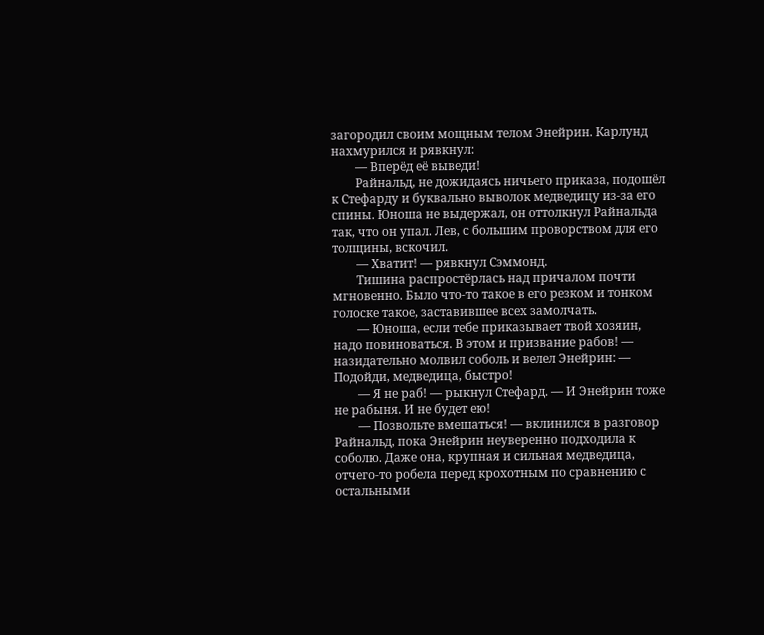загородил своим мощным телом Энейрин. Карлунд нахмурился и рявкнул:
        — Вперёд её выведи!
        Райнальд, не дожидаясь ничьего приказа, подошёл к Стефарду и буквально выволок медведицу из-за его спины. Юноша не выдержал, он оттолкнул Райнальда так, что он упал. Лев, с большим проворством для его толщины, вскочил.
        — Хватит! — рявкнул Сэммонд.
        Тишина распростёрлась над причалом почти мгновенно. Было что-то такое в его резком и тонком голоске такое, заставившее всех замолчать.
        — Юноша, если тебе приказывает твой хозяин, надо повиноваться. В этом и призвание рабов! — назидательно молвил соболь и велел Энейрин: — Подойди, медведица, быстро!
        — Я не раб! — рыкнул Стефард. — И Энейрин тоже не рабыня. И не будет ею!
        — Позвольте вмешаться! — вклинился в разговор Райнальд, пока Энейрин неуверенно подходила к соболю. Даже она, крупная и сильная медведица, отчего-то робела перед крохотным по сравнению с остальными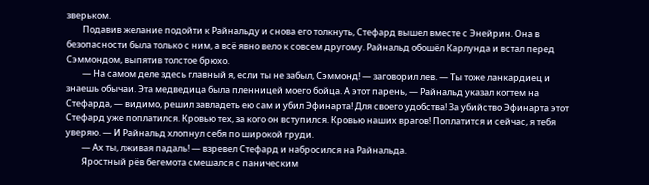зверьком.
        Подавив желание подойти к Райнальду и снова его толкнуть, Стефард вышел вместе с Энейрин. Она в безопасности была только с ним, а всё явно вело к совсем другому. Райнальд обошёл Карлунда и встал перед Сэммондом, выпятив толстое брюхо.
        — На самом деле здесь главный я, если ты не забыл, Сэммонд! — заговорил лев. — Ты тоже ланкардиец и знаешь обычаи. Эта медведица была пленницей моего бойца. А этот парень, — Райнальд указал когтем на Стефарда, — видимо, решил завладеть ею сам и убил Эфинарта! Для своего удобства! За убийство Эфинарта этот Стефард уже поплатился. Кровью тех, за кого он вступился. Кровью наших врагов! Поплатится и сейчас, я тебя уверяю. — И Райнальд хлопнул себя по широкой груди.
        — Ах ты, лживая падаль! — взревел Стефард и набросился на Райнальда.
        Яростный рёв бегемота смешался с паническим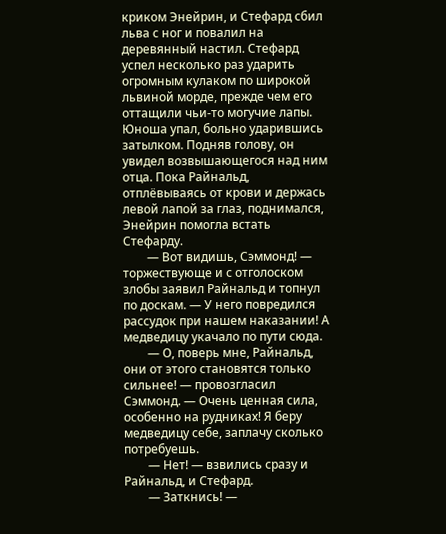криком Энейрин, и Стефард сбил льва с ног и повалил на деревянный настил. Стефард успел несколько раз ударить огромным кулаком по широкой львиной морде, прежде чем его оттащили чьи-то могучие лапы. Юноша упал, больно ударившись затылком. Подняв голову, он увидел возвышающегося над ним отца. Пока Райнальд, отплёвываясь от крови и держась левой лапой за глаз, поднимался, Энейрин помогла встать Стефарду.
        — Вот видишь, Сэммонд! — торжествующе и с отголоском злобы заявил Райнальд и топнул по доскам. — У него повредился рассудок при нашем наказании! А медведицу укачало по пути сюда.
        — О, поверь мне, Райнальд, они от этого становятся только сильнее! — провозгласил Сэммонд. — Очень ценная сила, особенно на рудниках! Я беру медведицу себе, заплачу сколько потребуешь.
        — Нет! — взвились сразу и Райнальд, и Стефард.
        — Заткнись! —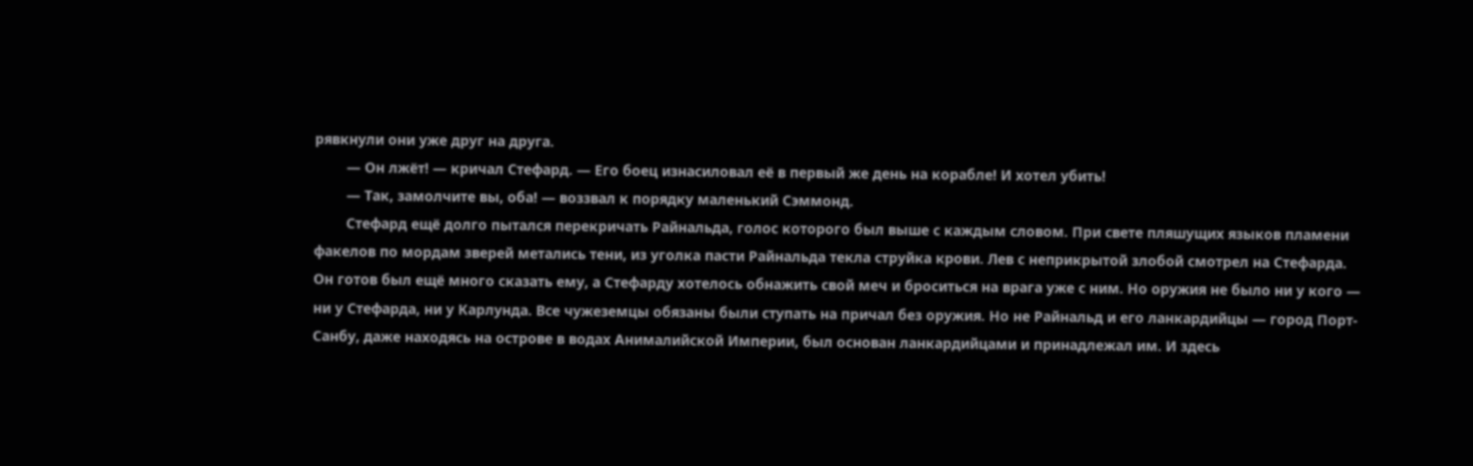рявкнули они уже друг на друга.
        — Он лжёт! — кричал Стефард. — Его боец изнасиловал её в первый же день на корабле! И хотел убить!
        — Так, замолчите вы, оба! — воззвал к порядку маленький Сэммонд.
        Стефард ещё долго пытался перекричать Райнальда, голос которого был выше с каждым словом. При свете пляшущих языков пламени факелов по мордам зверей метались тени, из уголка пасти Райнальда текла струйка крови. Лев с неприкрытой злобой смотрел на Стефарда. Он готов был ещё много сказать ему, а Стефарду хотелось обнажить свой меч и броситься на врага уже с ним. Но оружия не было ни у кого — ни у Стефарда, ни у Карлунда. Все чужеземцы обязаны были ступать на причал без оружия. Но не Райнальд и его ланкардийцы — город Порт-Санбу, даже находясь на острове в водах Анималийской Империи, был основан ланкардийцами и принадлежал им. И здесь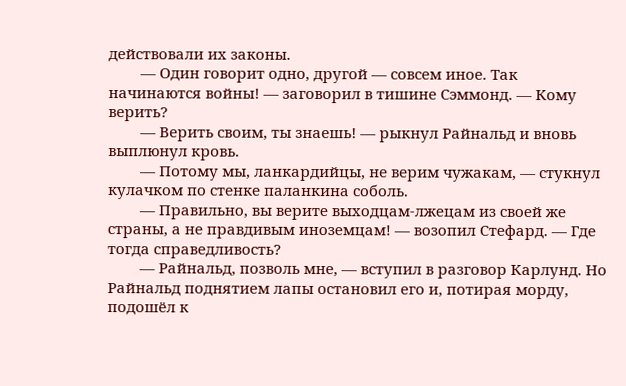действовали их законы.
        — Один говорит одно, другой — совсем иное. Так начинаются войны! — заговорил в тишине Сэммонд. — Кому верить?
        — Верить своим, ты знаешь! — рыкнул Райнальд и вновь выплюнул кровь.
        — Потому мы, ланкардийцы, не верим чужакам, — стукнул кулачком по стенке паланкина соболь.
        — Правильно, вы верите выходцам-лжецам из своей же страны, а не правдивым иноземцам! — возопил Стефард. — Где тогда справедливость?
        — Райнальд, позволь мне, — вступил в разговор Карлунд. Но Райнальд поднятием лапы остановил его и, потирая морду, подошёл к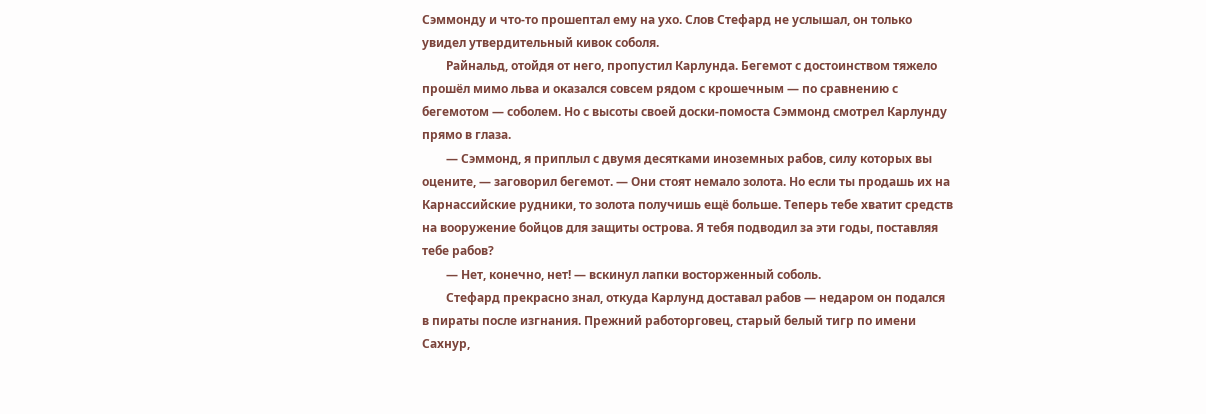Сэммонду и что-то прошептал ему на ухо. Слов Стефард не услышал, он только увидел утвердительный кивок соболя.
        Райнальд, отойдя от него, пропустил Карлунда. Бегемот с достоинством тяжело прошёл мимо льва и оказался совсем рядом с крошечным — по сравнению с бегемотом — соболем. Но с высоты своей доски-помоста Сэммонд смотрел Карлунду прямо в глаза.
        — Сэммонд, я приплыл с двумя десятками иноземных рабов, силу которых вы оцените, — заговорил бегемот. — Они стоят немало золота. Но если ты продашь их на Карнассийские рудники, то золота получишь ещё больше. Теперь тебе хватит средств на вооружение бойцов для защиты острова. Я тебя подводил за эти годы, поставляя тебе рабов?
        — Нет, конечно, нет! — вскинул лапки восторженный соболь.
        Стефард прекрасно знал, откуда Карлунд доставал рабов — недаром он подался в пираты после изгнания. Прежний работорговец, старый белый тигр по имени Сахнур,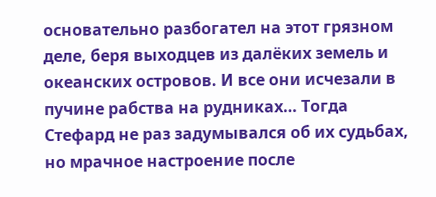основательно разбогател на этот грязном деле, беря выходцев из далёких земель и океанских островов. И все они исчезали в пучине рабства на рудниках… Тогда Стефард не раз задумывался об их судьбах, но мрачное настроение после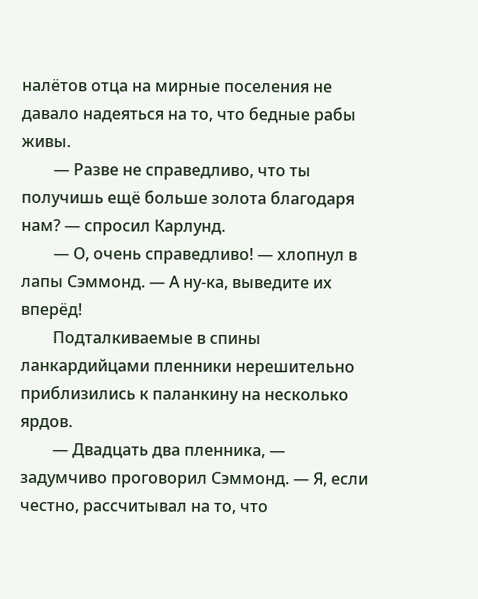налётов отца на мирные поселения не давало надеяться на то, что бедные рабы живы.
        — Разве не справедливо, что ты получишь ещё больше золота благодаря нам? — спросил Карлунд.
        — О, очень справедливо! — хлопнул в лапы Сэммонд. — А ну-ка, выведите их вперёд!
        Подталкиваемые в спины ланкардийцами пленники нерешительно приблизились к паланкину на несколько ярдов.
        — Двадцать два пленника, — задумчиво проговорил Сэммонд. — Я, если честно, рассчитывал на то, что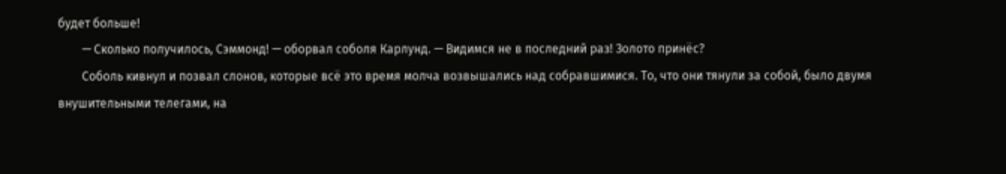будет больше!
        — Сколько получилось, Сэммонд! — оборвал соболя Карлунд. — Видимся не в последний раз! Золото принёс?
        Соболь кивнул и позвал слонов, которые всё это время молча возвышались над собравшимися. То, что они тянули за собой, было двумя внушительными телегами, на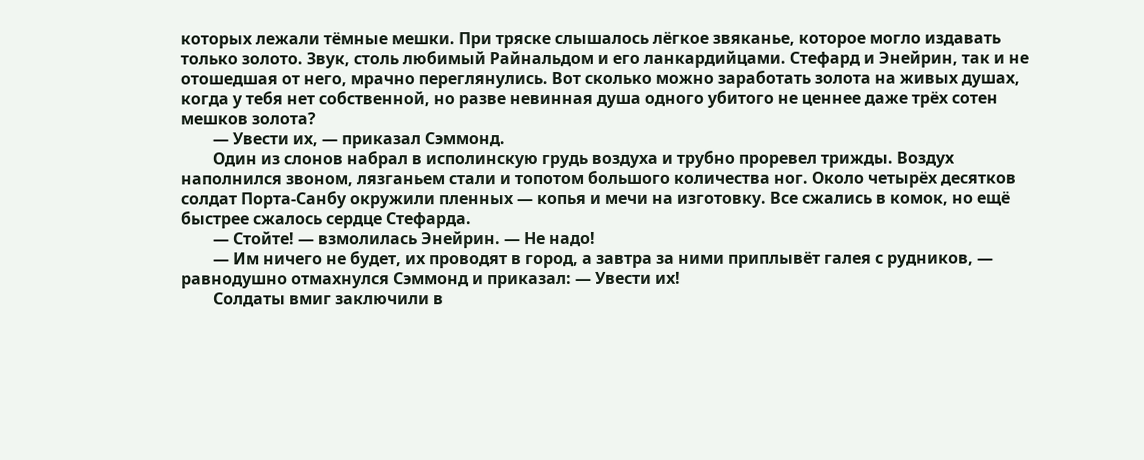которых лежали тёмные мешки. При тряске слышалось лёгкое звяканье, которое могло издавать только золото. Звук, столь любимый Райнальдом и его ланкардийцами. Стефард и Энейрин, так и не отошедшая от него, мрачно переглянулись. Вот сколько можно заработать золота на живых душах, когда у тебя нет собственной, но разве невинная душа одного убитого не ценнее даже трёх сотен мешков золота?
        — Увести их, — приказал Сэммонд.
        Один из слонов набрал в исполинскую грудь воздуха и трубно проревел трижды. Воздух наполнился звоном, лязганьем стали и топотом большого количества ног. Около четырёх десятков солдат Порта-Санбу окружили пленных — копья и мечи на изготовку. Все сжались в комок, но ещё быстрее сжалось сердце Стефарда.
        — Стойте! — взмолилась Энейрин. — Не надо!
        — Им ничего не будет, их проводят в город, а завтра за ними приплывёт галея с рудников, — равнодушно отмахнулся Сэммонд и приказал: — Увести их!
        Солдаты вмиг заключили в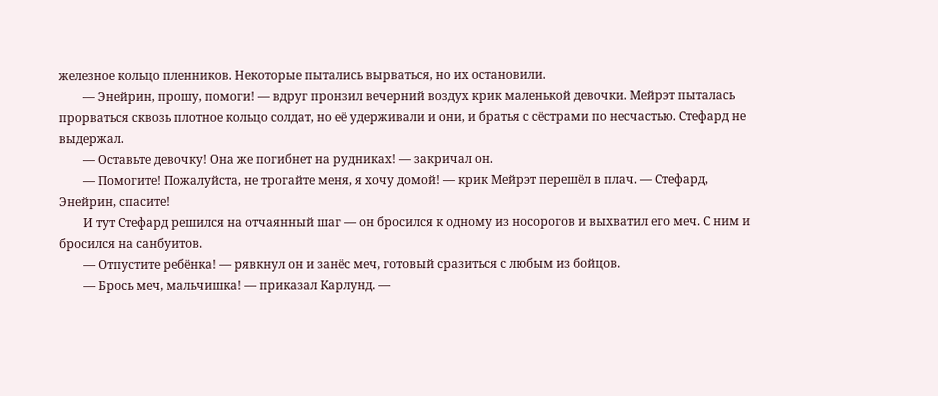железное кольцо пленников. Некоторые пытались вырваться, но их остановили.
        — Энейрин, прошу, помоги! — вдруг пронзил вечерний воздух крик маленькой девочки. Мейрэт пыталась прорваться сквозь плотное кольцо солдат, но её удерживали и они, и братья с сёстрами по несчастью. Стефард не выдержал.
        — Оставьте девочку! Она же погибнет на рудниках! — закричал он.
        — Помогите! Пожалуйста, не трогайте меня, я хочу домой! — крик Мейрэт перешёл в плач. — Стефард, Энейрин, спасите!
        И тут Стефард решился на отчаянный шаг — он бросился к одному из носорогов и выхватил его меч. С ним и бросился на санбуитов.
        — Отпустите ребёнка! — рявкнул он и занёс меч, готовый сразиться с любым из бойцов.
        — Брось меч, мальчишка! — приказал Карлунд. —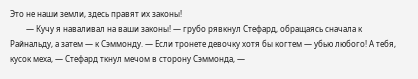Это не наши земли, здесь правят их законы!
        — Кучу я наваливал на ваши законы! — грубо рявкнул Стефард, обращаясь сначала к Райнальду, а затем — к Сэммонду. — Если тронете девочку хотя бы когтем — убью любого! А тебя, кусок меха, — Стефард ткнул мечом в сторону Сэммонда, —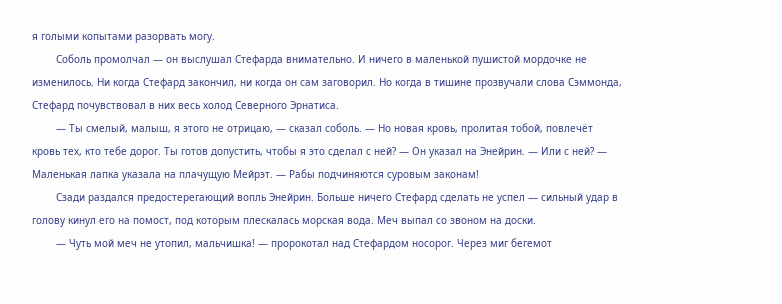я голыми копытами разорвать могу.
        Соболь промолчал — он выслушал Стефарда внимательно. И ничего в маленькой пушистой мордочке не изменилось. Ни когда Стефард закончил, ни когда он сам заговорил. Но когда в тишине прозвучали слова Сэммонда, Стефард почувствовал в них весь холод Северного Эрнатиса.
        — Ты смелый, малыш, я этого не отрицаю, — сказал соболь. — Но новая кровь, пролитая тобой, повлечёт кровь тех, кто тебе дорог. Ты готов допустить, чтобы я это сделал с ней? — Он указал на Энейрин. — Или с ней? — Маленькая лапка указала на плачущую Мейрэт. — Рабы подчиняются суровым законам!
        Сзади раздался предостерегающий вопль Энейрин. Больше ничего Стефард сделать не успел — сильный удар в голову кинул его на помост, под которым плескалась морская вода. Меч выпал со звоном на доски.
        — Чуть мой меч не утопил, мальчишка! — пророкотал над Стефардом носорог. Через миг бегемот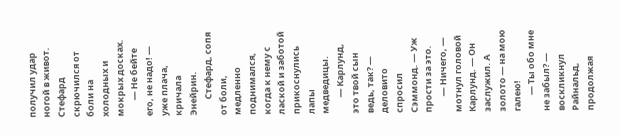получил удар ногой в живот. Стефард скрючился от боли на холодных и мокрых досках.
        — Не бейте его, не надо! — уже плача, кричала Энейрин.
        Стефард, сопя от боли, медленно поднимался, когда к нему с лаской и заботой прикоснулись лапы медведицы.
        — Карлунд, это твой сын ведь, так? — деловито спросил Сэммонд. — Уж прости за это.
        — Ничего, — мотнул головой Карлунд. — Он заслужил. А золото — на мою галею!
        — Ты обо мне не забыл? — воскликнул Райнальд, продолжая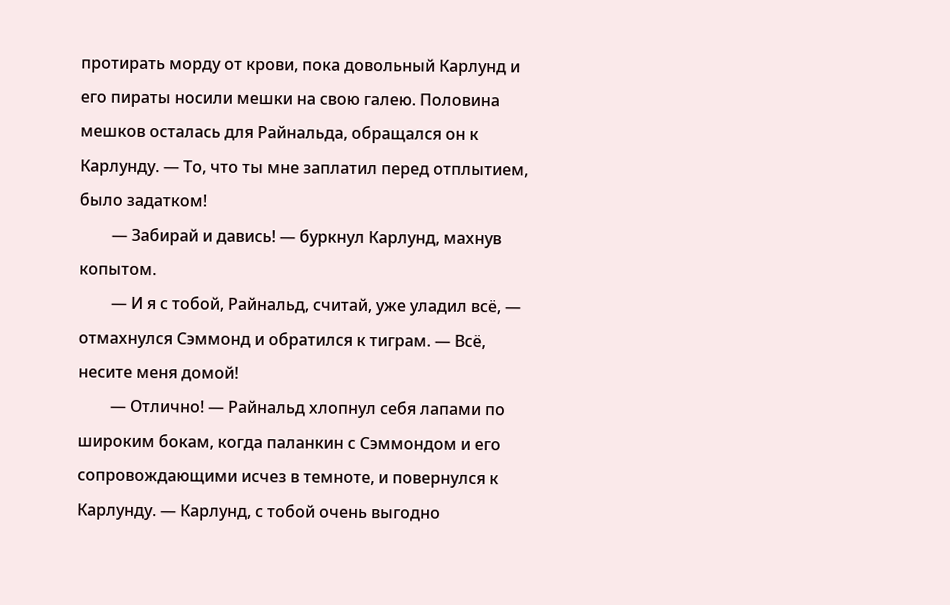протирать морду от крови, пока довольный Карлунд и его пираты носили мешки на свою галею. Половина мешков осталась для Райнальда, обращался он к Карлунду. — То, что ты мне заплатил перед отплытием, было задатком!
        — Забирай и давись! — буркнул Карлунд, махнув копытом.
        — И я с тобой, Райнальд, считай, уже уладил всё, — отмахнулся Сэммонд и обратился к тиграм. — Всё, несите меня домой!
        — Отлично! — Райнальд хлопнул себя лапами по широким бокам, когда паланкин с Сэммондом и его сопровождающими исчез в темноте, и повернулся к Карлунду. — Карлунд, с тобой очень выгодно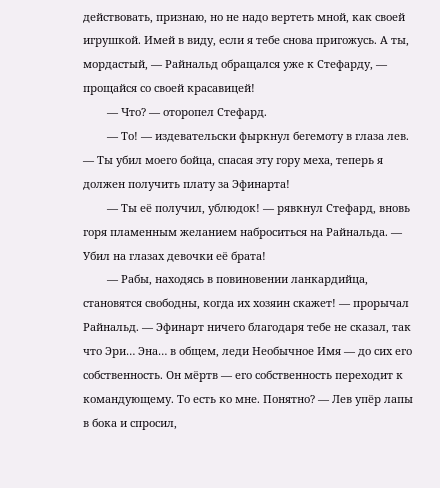действовать, признаю, но не надо вертеть мной, как своей игрушкой. Имей в виду, если я тебе снова пригожусь. А ты, мордастый, — Райнальд обращался уже к Стефарду, — прощайся со своей красавицей!
        — Что? — оторопел Стефард.
        — То! — издевательски фыркнул бегемоту в глаза лев. — Ты убил моего бойца, спасая эту гору меха, теперь я должен получить плату за Эфинарта!
        — Ты её получил, ублюдок! — рявкнул Стефард, вновь горя пламенным желанием наброситься на Райнальда. — Убил на глазах девочки её брата!
        — Рабы, находясь в повиновении ланкардийца, становятся свободны, когда их хозяин скажет! — прорычал Райнальд. — Эфинарт ничего благодаря тебе не сказал, так что Эри… Эна… в общем, леди Необычное Имя — до сих его собственность. Он мёртв — его собственность переходит к командующему. То есть ко мне. Понятно? — Лев упёр лапы в бока и спросил,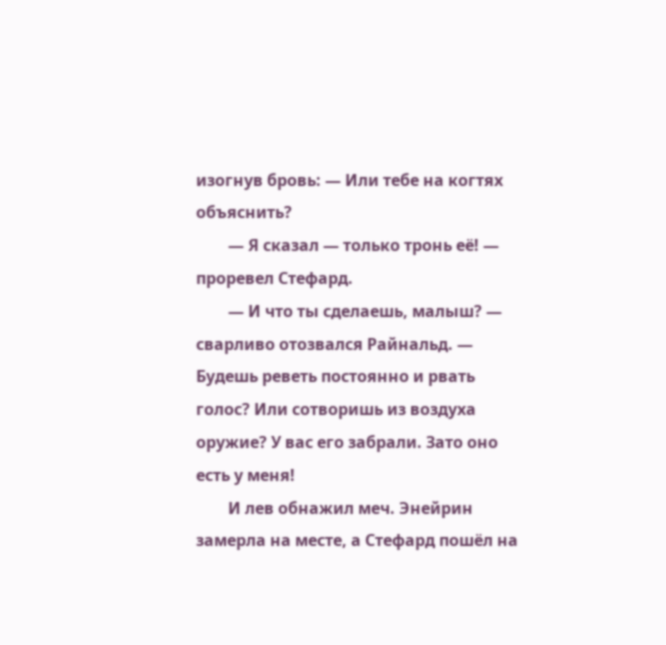изогнув бровь: — Или тебе на когтях объяснить?
        — Я сказал — только тронь её! — проревел Стефард.
        — И что ты сделаешь, малыш? — сварливо отозвался Райнальд. — Будешь реветь постоянно и рвать голос? Или сотворишь из воздуха оружие? У вас его забрали. Зато оно есть у меня!
        И лев обнажил меч. Энейрин замерла на месте, а Стефард пошёл на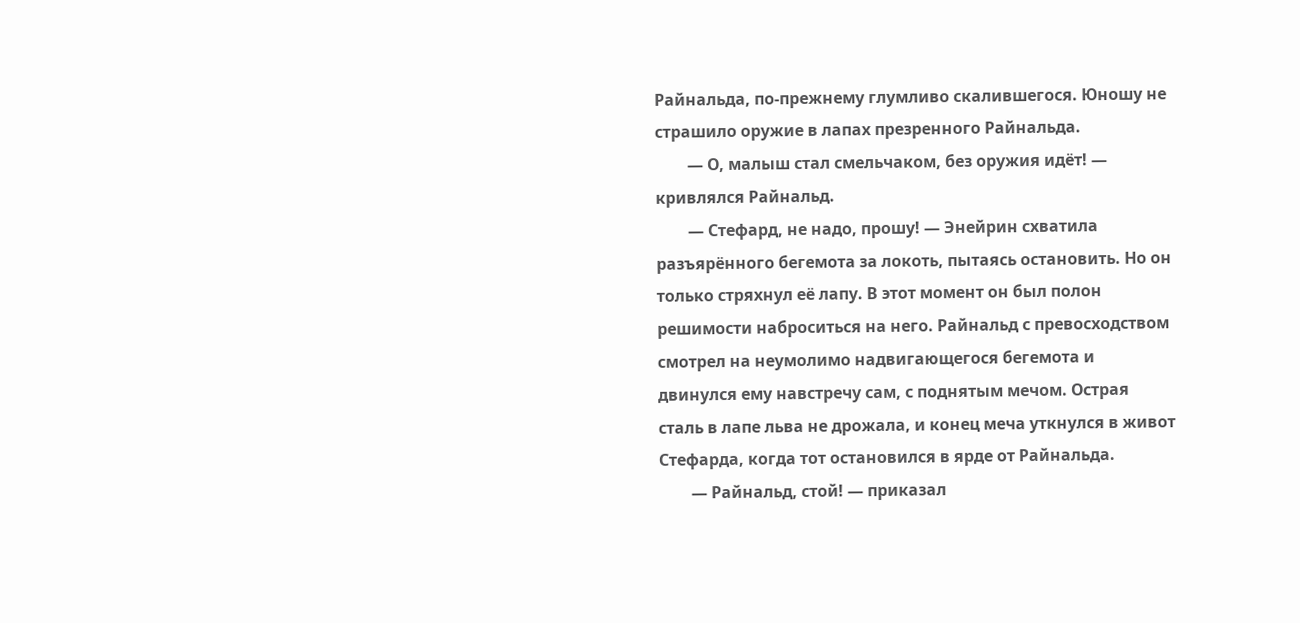Райнальда, по-прежнему глумливо скалившегося. Юношу не страшило оружие в лапах презренного Райнальда.
        — О, малыш стал смельчаком, без оружия идёт! — кривлялся Райнальд.
        — Стефард, не надо, прошу! — Энейрин схватила разъярённого бегемота за локоть, пытаясь остановить. Но он только стряхнул её лапу. В этот момент он был полон решимости наброситься на него. Райнальд с превосходством смотрел на неумолимо надвигающегося бегемота и двинулся ему навстречу сам, с поднятым мечом. Острая сталь в лапе льва не дрожала, и конец меча уткнулся в живот Стефарда, когда тот остановился в ярде от Райнальда.
        — Райнальд, стой! — приказал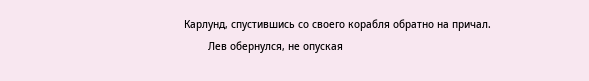Карлунд, спустившись со своего корабля обратно на причал.
        Лев обернулся, не опуская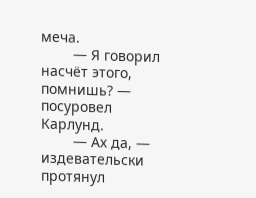меча.
        — Я говорил насчёт этого, помнишь? — посуровел Карлунд.
        — Ах да, — издевательски протянул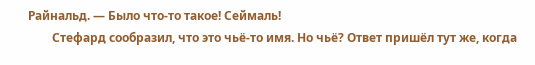Райнальд. — Было что-то такое! Сеймаль!
        Стефард сообразил, что это чьё-то имя. Но чьё? Ответ пришёл тут же, когда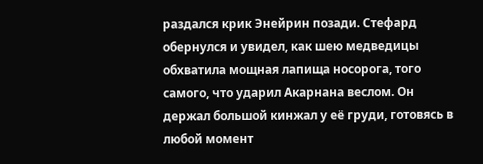раздался крик Энейрин позади. Стефард обернулся и увидел, как шею медведицы обхватила мощная лапища носорога, того самого, что ударил Акарнана веслом. Он держал большой кинжал у её груди, готовясь в любой момент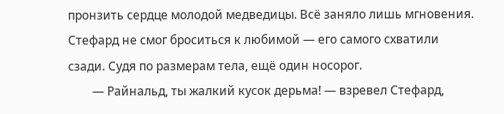пронзить сердце молодой медведицы. Всё заняло лишь мгновения. Стефард не смог броситься к любимой — его самого схватили сзади. Судя по размерам тела, ещё один носорог.
        — Райнальд, ты жалкий кусок дерьма! — взревел Стефард,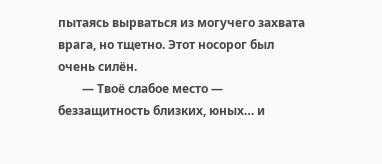пытаясь вырваться из могучего захвата врага, но тщетно. Этот носорог был очень силён.
        — Твоё слабое место — беззащитность близких, юных… и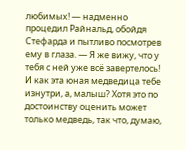любимых! — надменно процедил Райнальд, обойдя Стефарда и пытливо посмотрев ему в глаза. — Я же вижу, что у тебя с ней уже всё завертелось! И как эта юная медведица тебе изнутри, а, малыш? Хотя это по достоинству оценить может только медведь, так что, думаю,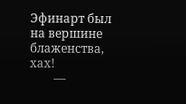Эфинарт был на вершине блаженства, хах!
        —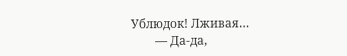Ублюдок! Лживая…
        — Да-да,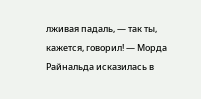лживая падаль, — так ты, кажется, говорил! — Морда Райнальда исказилась в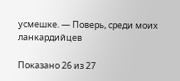усмешке. — Поверь, среди моих ланкардийцев

Показано 26 из 27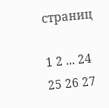страниц

1 2 ... 24 25 26 27